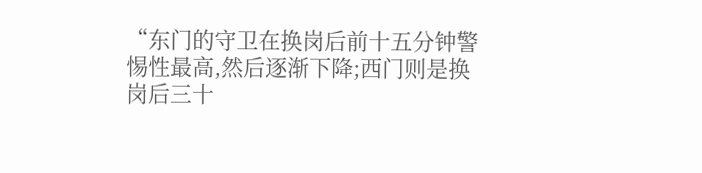“东门的守卫在换岗后前十五分钟警惕性最高,然后逐渐下降;西门则是换岗后三十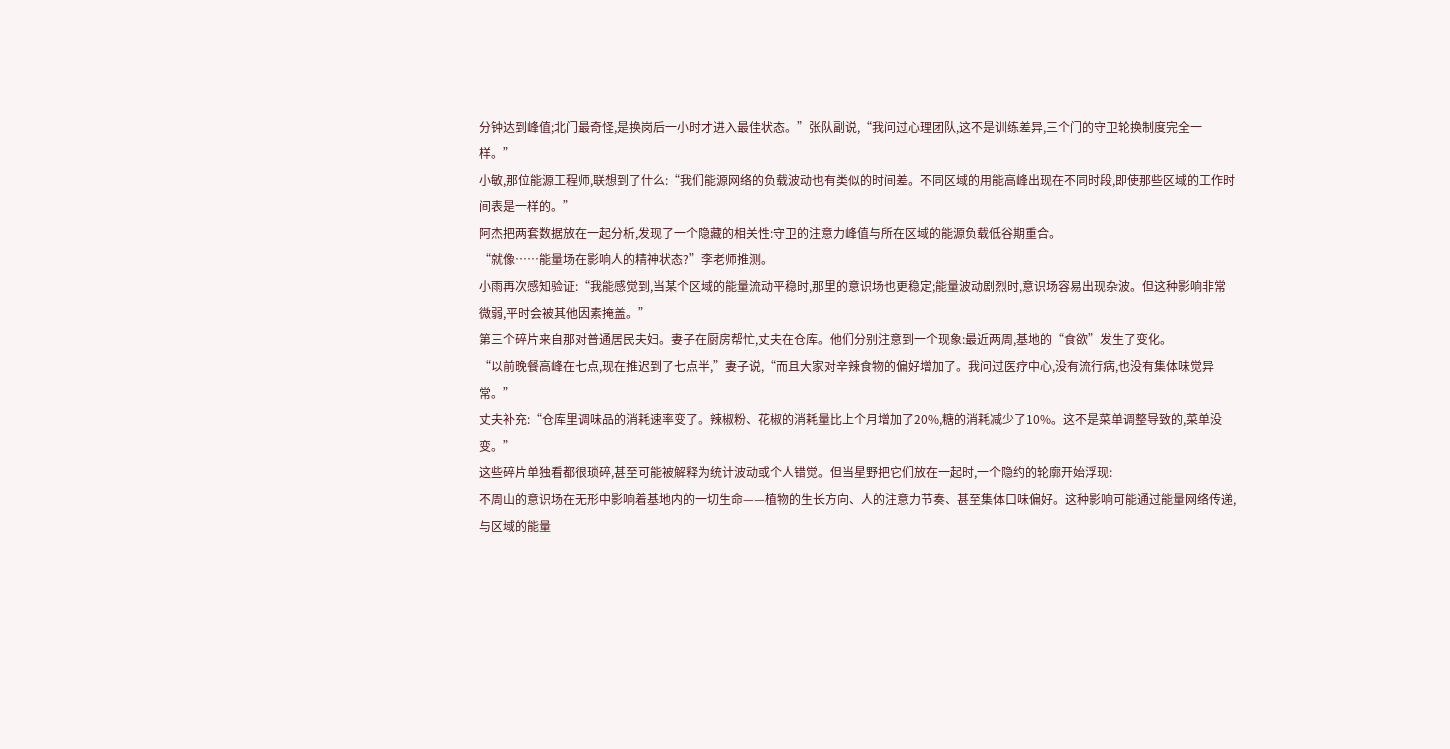分钟达到峰值;北门最奇怪,是换岗后一小时才进入最佳状态。”张队副说,“我问过心理团队,这不是训练差异,三个门的守卫轮换制度完全一样。”
小敏,那位能源工程师,联想到了什么:“我们能源网络的负载波动也有类似的时间差。不同区域的用能高峰出现在不同时段,即使那些区域的工作时间表是一样的。”
阿杰把两套数据放在一起分析,发现了一个隐藏的相关性:守卫的注意力峰值与所在区域的能源负载低谷期重合。
“就像……能量场在影响人的精神状态?”李老师推测。
小雨再次感知验证:“我能感觉到,当某个区域的能量流动平稳时,那里的意识场也更稳定;能量波动剧烈时,意识场容易出现杂波。但这种影响非常微弱,平时会被其他因素掩盖。”
第三个碎片来自那对普通居民夫妇。妻子在厨房帮忙,丈夫在仓库。他们分别注意到一个现象:最近两周,基地的“食欲”发生了变化。
“以前晚餐高峰在七点,现在推迟到了七点半,”妻子说,“而且大家对辛辣食物的偏好增加了。我问过医疗中心,没有流行病,也没有集体味觉异常。”
丈夫补充:“仓库里调味品的消耗速率变了。辣椒粉、花椒的消耗量比上个月增加了20%,糖的消耗减少了10%。这不是菜单调整导致的,菜单没变。”
这些碎片单独看都很琐碎,甚至可能被解释为统计波动或个人错觉。但当星野把它们放在一起时,一个隐约的轮廓开始浮现:
不周山的意识场在无形中影响着基地内的一切生命——植物的生长方向、人的注意力节奏、甚至集体口味偏好。这种影响可能通过能量网络传递,与区域的能量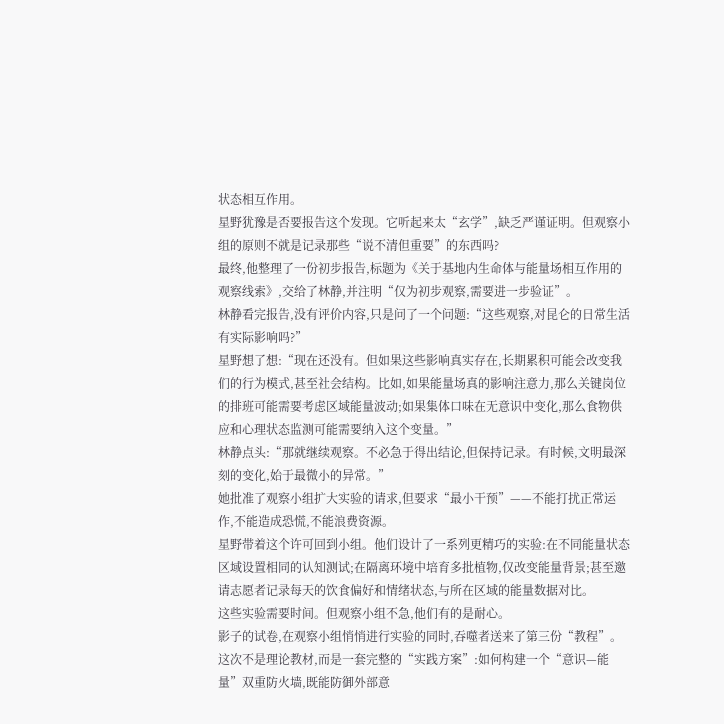状态相互作用。
星野犹豫是否要报告这个发现。它听起来太“玄学”,缺乏严谨证明。但观察小组的原则不就是记录那些“说不清但重要”的东西吗?
最终,他整理了一份初步报告,标题为《关于基地内生命体与能量场相互作用的观察线索》,交给了林静,并注明“仅为初步观察,需要进一步验证”。
林静看完报告,没有评价内容,只是问了一个问题:“这些观察,对昆仑的日常生活有实际影响吗?”
星野想了想:“现在还没有。但如果这些影响真实存在,长期累积可能会改变我们的行为模式,甚至社会结构。比如,如果能量场真的影响注意力,那么关键岗位的排班可能需要考虑区域能量波动;如果集体口味在无意识中变化,那么食物供应和心理状态监测可能需要纳入这个变量。”
林静点头:“那就继续观察。不必急于得出结论,但保持记录。有时候,文明最深刻的变化,始于最微小的异常。”
她批准了观察小组扩大实验的请求,但要求“最小干预”——不能打扰正常运作,不能造成恐慌,不能浪费资源。
星野带着这个许可回到小组。他们设计了一系列更精巧的实验:在不同能量状态区域设置相同的认知测试;在隔离环境中培育多批植物,仅改变能量背景;甚至邀请志愿者记录每天的饮食偏好和情绪状态,与所在区域的能量数据对比。
这些实验需要时间。但观察小组不急,他们有的是耐心。
影子的试卷,在观察小组悄悄进行实验的同时,吞噬者送来了第三份“教程”。
这次不是理论教材,而是一套完整的“实践方案”:如何构建一个“意识—能量”双重防火墙,既能防御外部意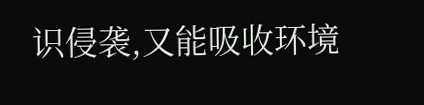识侵袭,又能吸收环境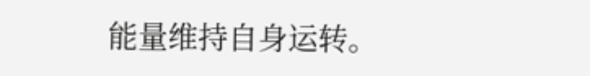能量维持自身运转。